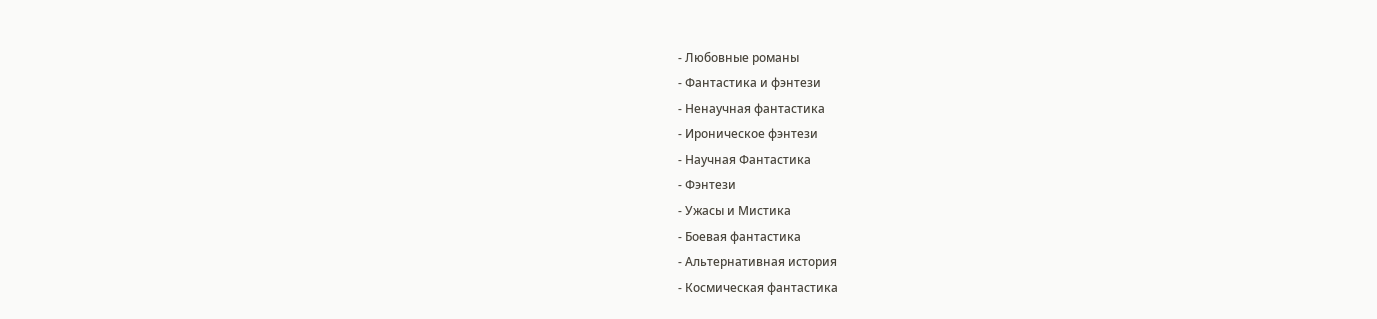- Любовные романы
- Фантастика и фэнтези
- Ненаучная фантастика
- Ироническое фэнтези
- Научная Фантастика
- Фэнтези
- Ужасы и Мистика
- Боевая фантастика
- Альтернативная история
- Космическая фантастика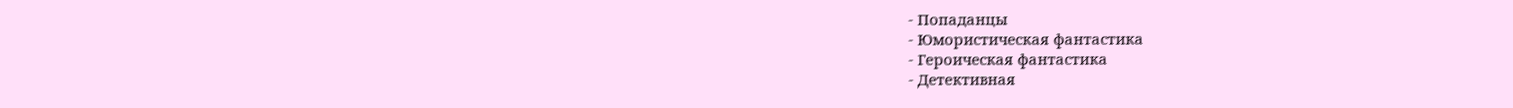- Попаданцы
- Юмористическая фантастика
- Героическая фантастика
- Детективная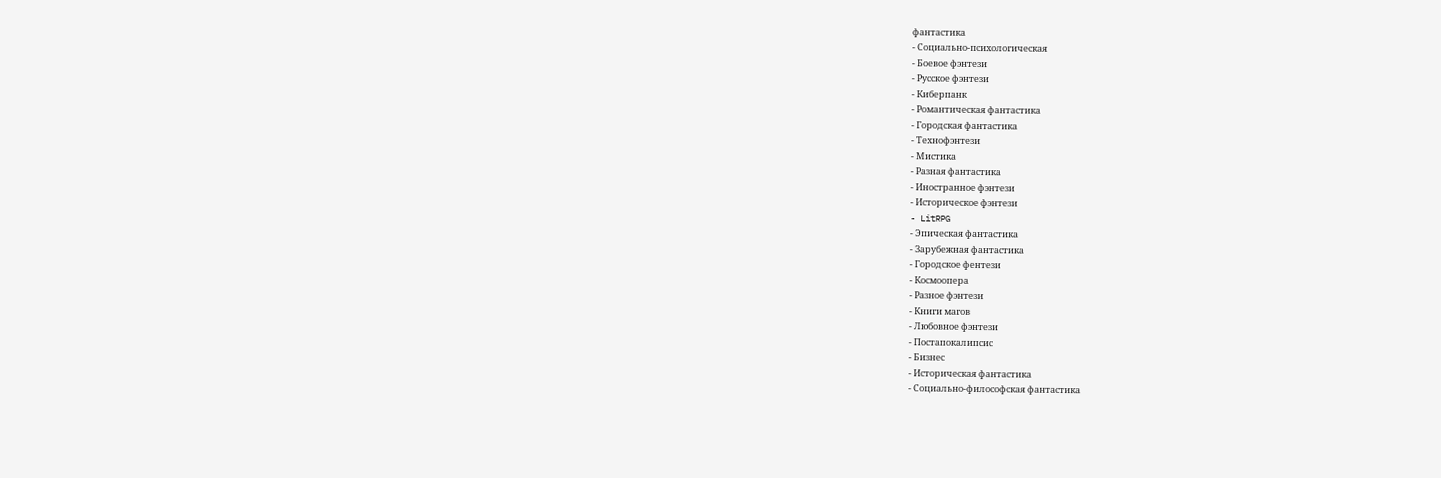фантастика
- Социально-психологическая
- Боевое фэнтези
- Русское фэнтези
- Киберпанк
- Романтическая фантастика
- Городская фантастика
- Технофэнтези
- Мистика
- Разная фантастика
- Иностранное фэнтези
- Историческое фэнтези
- LitRPG
- Эпическая фантастика
- Зарубежная фантастика
- Городское фентези
- Космоопера
- Разное фэнтези
- Книги магов
- Любовное фэнтези
- Постапокалипсис
- Бизнес
- Историческая фантастика
- Социально-философская фантастика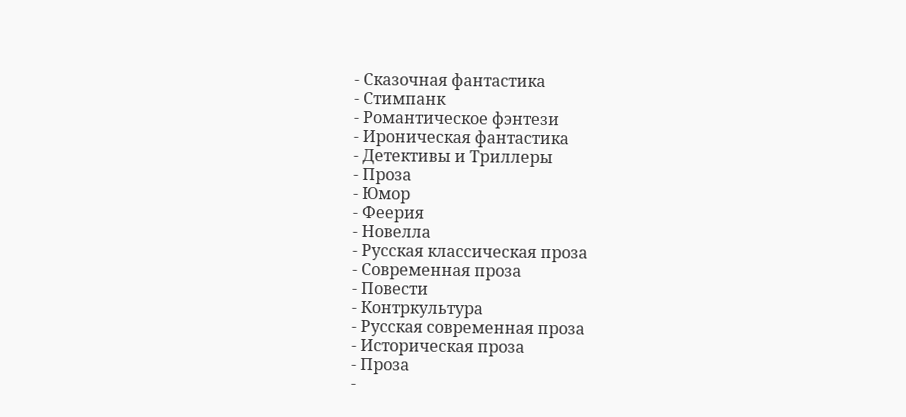- Сказочная фантастика
- Стимпанк
- Романтическое фэнтези
- Ироническая фантастика
- Детективы и Триллеры
- Проза
- Юмор
- Феерия
- Новелла
- Русская классическая проза
- Современная проза
- Повести
- Контркультура
- Русская современная проза
- Историческая проза
- Проза
-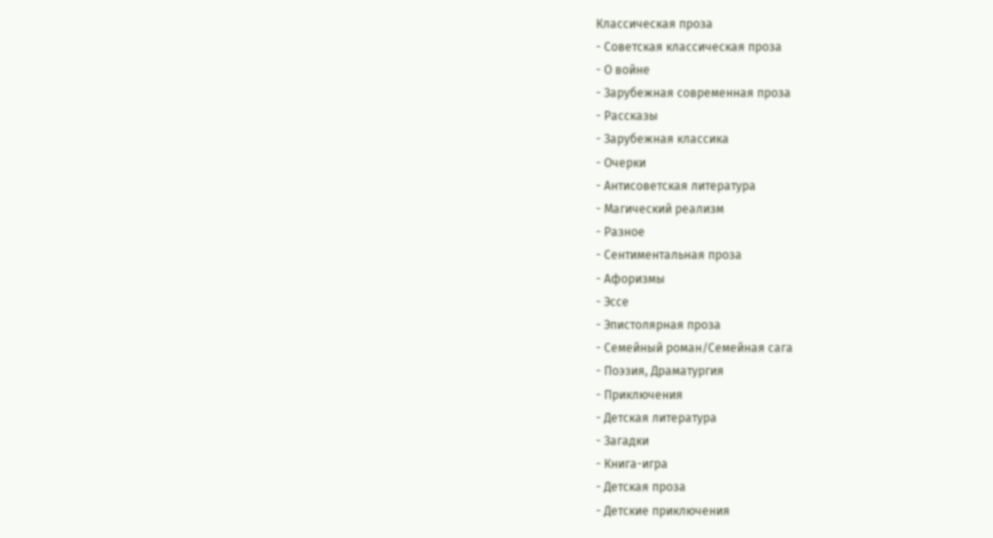Классическая проза
- Советская классическая проза
- О войне
- Зарубежная современная проза
- Рассказы
- Зарубежная классика
- Очерки
- Антисоветская литература
- Магический реализм
- Разное
- Сентиментальная проза
- Афоризмы
- Эссе
- Эпистолярная проза
- Семейный роман/Семейная сага
- Поэзия, Драматургия
- Приключения
- Детская литература
- Загадки
- Книга-игра
- Детская проза
- Детские приключения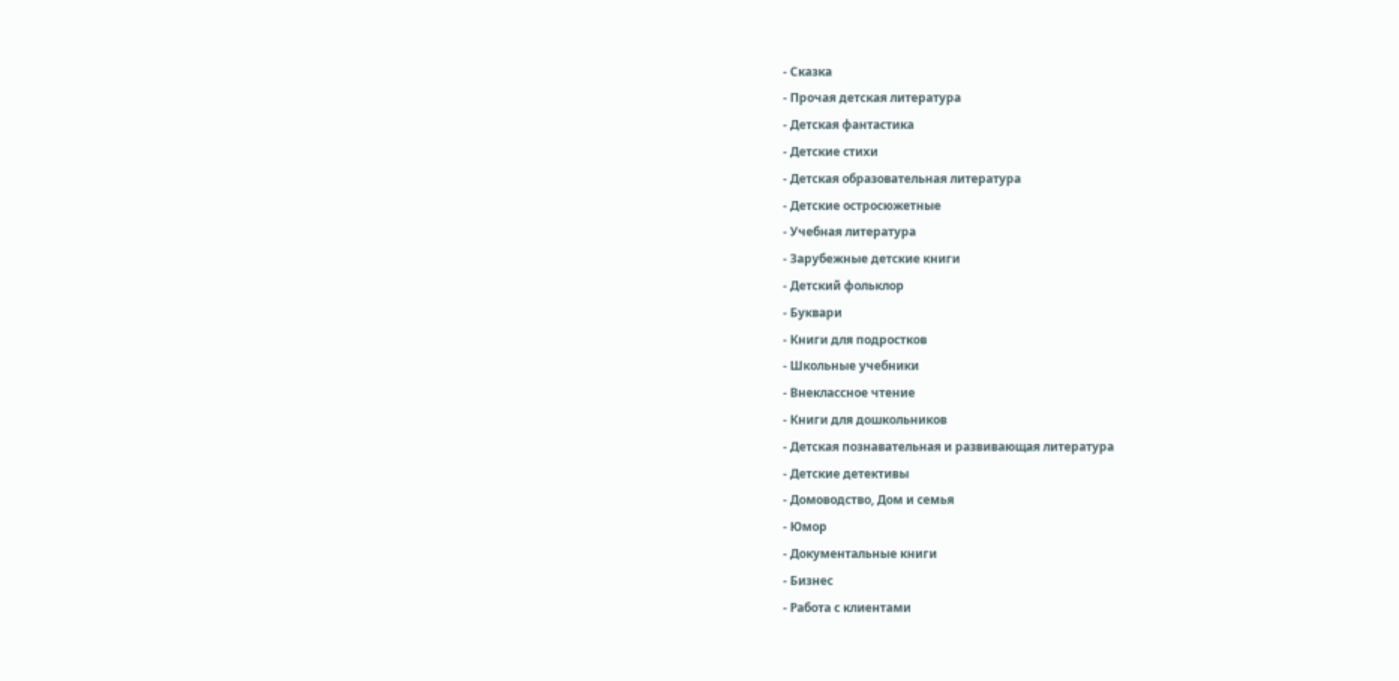- Сказка
- Прочая детская литература
- Детская фантастика
- Детские стихи
- Детская образовательная литература
- Детские остросюжетные
- Учебная литература
- Зарубежные детские книги
- Детский фольклор
- Буквари
- Книги для подростков
- Школьные учебники
- Внеклассное чтение
- Книги для дошкольников
- Детская познавательная и развивающая литература
- Детские детективы
- Домоводство, Дом и семья
- Юмор
- Документальные книги
- Бизнес
- Работа с клиентами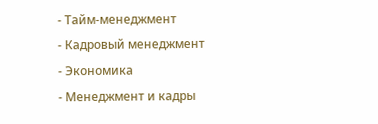- Тайм-менеджмент
- Кадровый менеджмент
- Экономика
- Менеджмент и кадры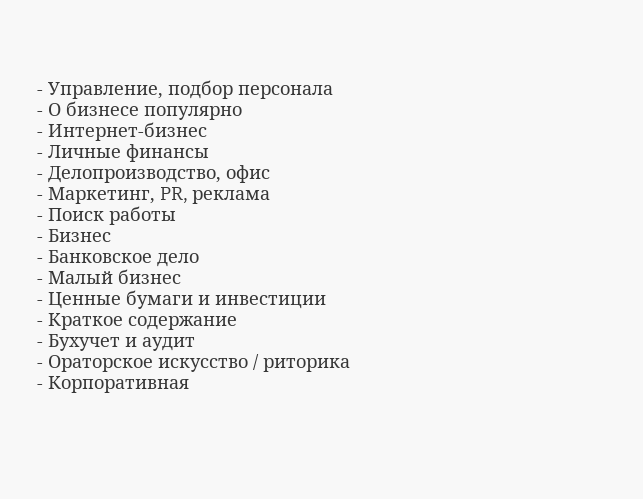- Управление, подбор персонала
- О бизнесе популярно
- Интернет-бизнес
- Личные финансы
- Делопроизводство, офис
- Маркетинг, PR, реклама
- Поиск работы
- Бизнес
- Банковское дело
- Малый бизнес
- Ценные бумаги и инвестиции
- Краткое содержание
- Бухучет и аудит
- Ораторское искусство / риторика
- Корпоративная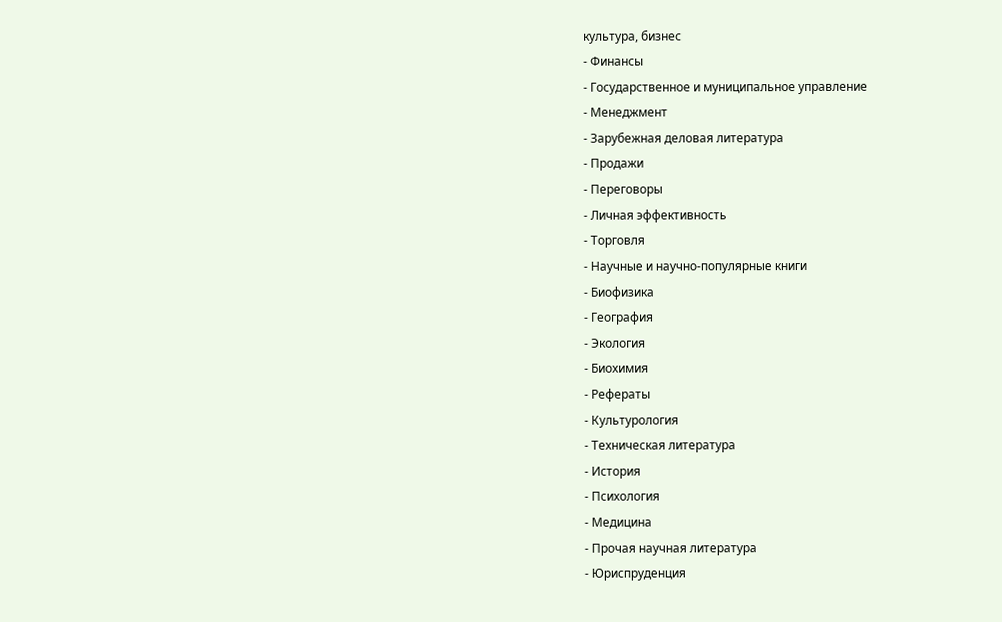культура, бизнес
- Финансы
- Государственное и муниципальное управление
- Менеджмент
- Зарубежная деловая литература
- Продажи
- Переговоры
- Личная эффективность
- Торговля
- Научные и научно-популярные книги
- Биофизика
- География
- Экология
- Биохимия
- Рефераты
- Культурология
- Техническая литература
- История
- Психология
- Медицина
- Прочая научная литература
- Юриспруденция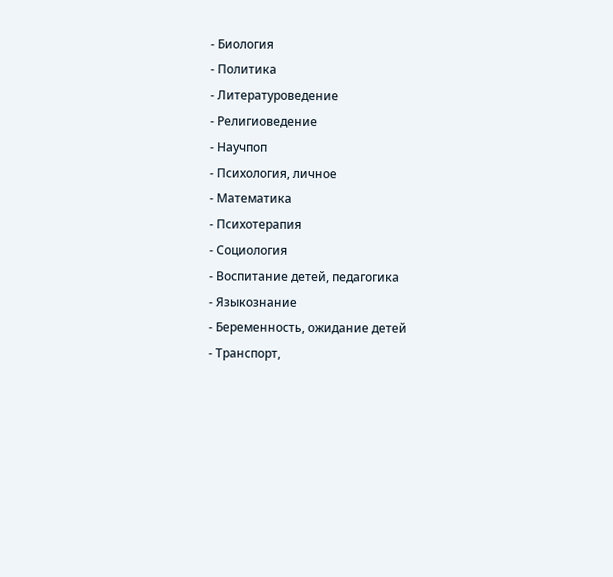- Биология
- Политика
- Литературоведение
- Религиоведение
- Научпоп
- Психология, личное
- Математика
- Психотерапия
- Социология
- Воспитание детей, педагогика
- Языкознание
- Беременность, ожидание детей
- Транспорт,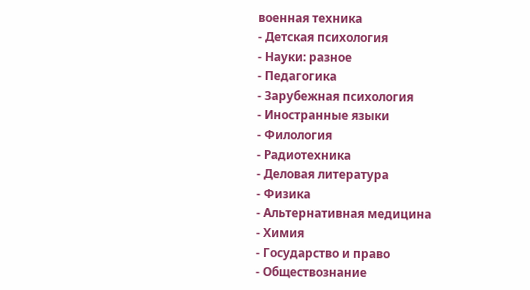военная техника
- Детская психология
- Науки: разное
- Педагогика
- Зарубежная психология
- Иностранные языки
- Филология
- Радиотехника
- Деловая литература
- Физика
- Альтернативная медицина
- Химия
- Государство и право
- Обществознание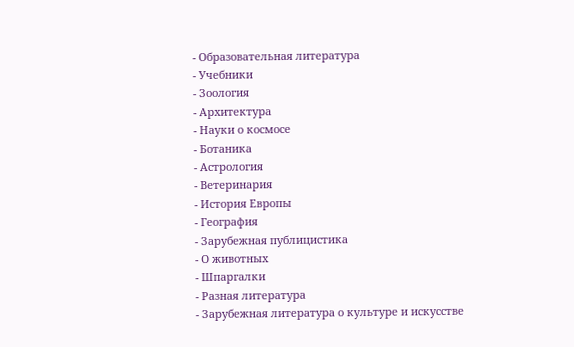- Образовательная литература
- Учебники
- Зоология
- Архитектура
- Науки о космосе
- Ботаника
- Астрология
- Ветеринария
- История Европы
- География
- Зарубежная публицистика
- О животных
- Шпаргалки
- Разная литература
- Зарубежная литература о культуре и искусстве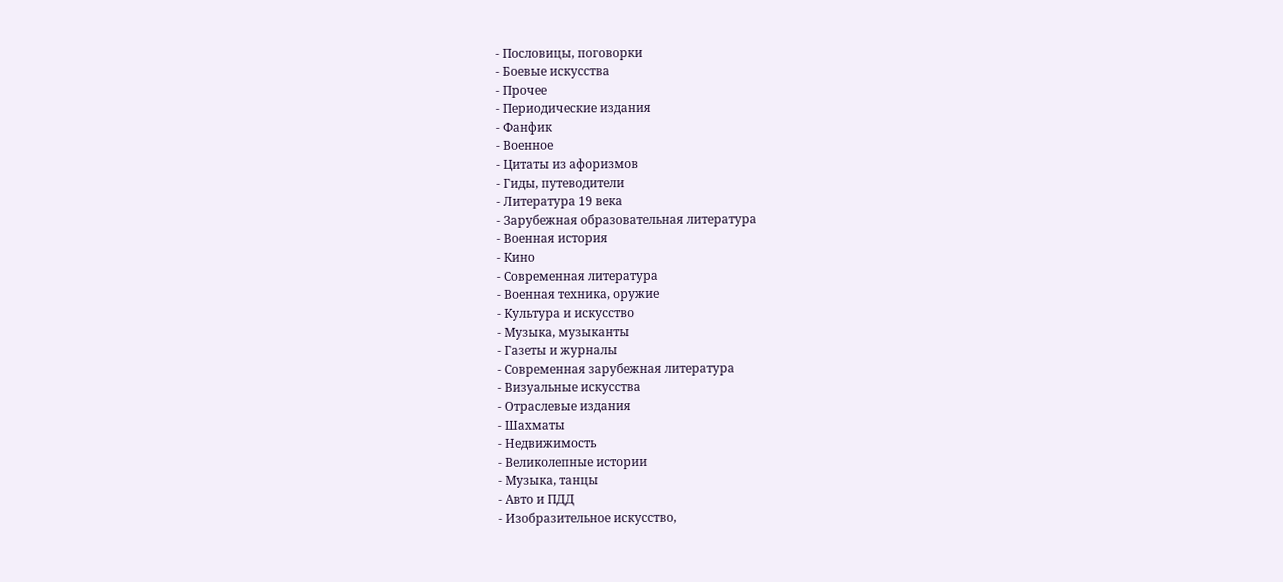- Пословицы, поговорки
- Боевые искусства
- Прочее
- Периодические издания
- Фанфик
- Военное
- Цитаты из афоризмов
- Гиды, путеводители
- Литература 19 века
- Зарубежная образовательная литература
- Военная история
- Кино
- Современная литература
- Военная техника, оружие
- Культура и искусство
- Музыка, музыканты
- Газеты и журналы
- Современная зарубежная литература
- Визуальные искусства
- Отраслевые издания
- Шахматы
- Недвижимость
- Великолепные истории
- Музыка, танцы
- Авто и ПДД
- Изобразительное искусство,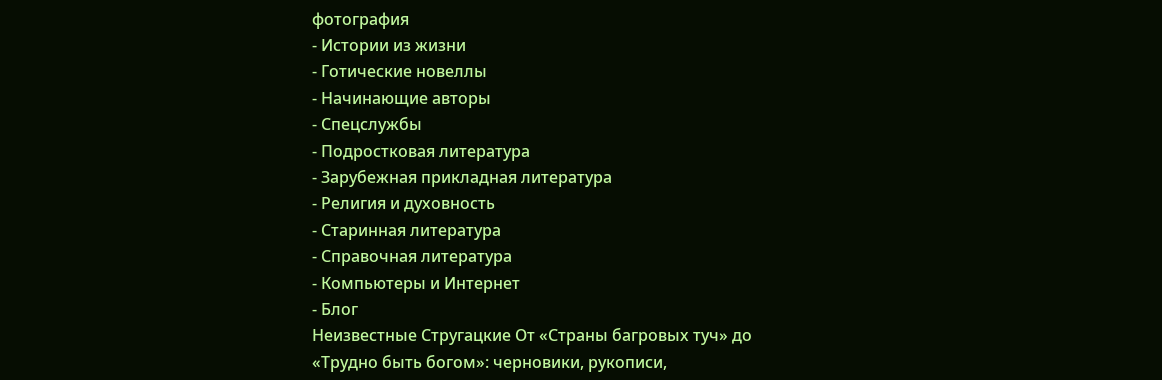фотография
- Истории из жизни
- Готические новеллы
- Начинающие авторы
- Спецслужбы
- Подростковая литература
- Зарубежная прикладная литература
- Религия и духовность
- Старинная литература
- Справочная литература
- Компьютеры и Интернет
- Блог
Неизвестные Стругацкие От «Страны багровых туч» до «Трудно быть богом»: черновики, рукописи,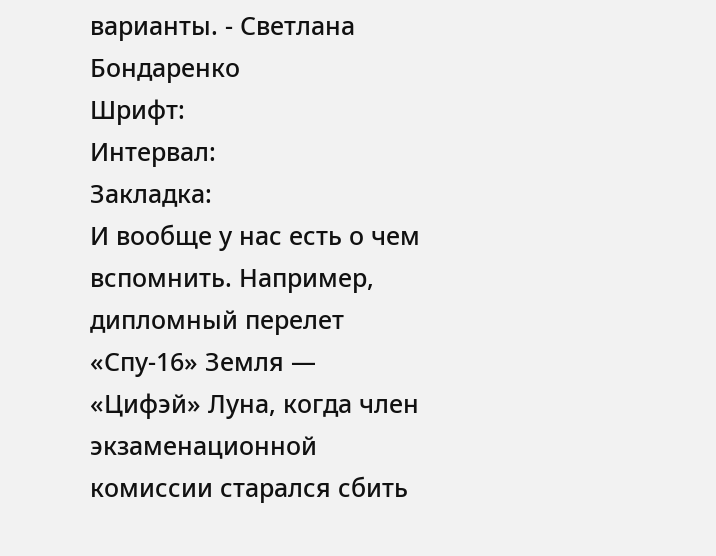варианты. - Светлана Бондаренко
Шрифт:
Интервал:
Закладка:
И вообще у нас есть о чем вспомнить. Например, дипломный перелет «Спу-16» Земля — «Цифэй» Луна, когда член экзаменационной комиссии старался сбить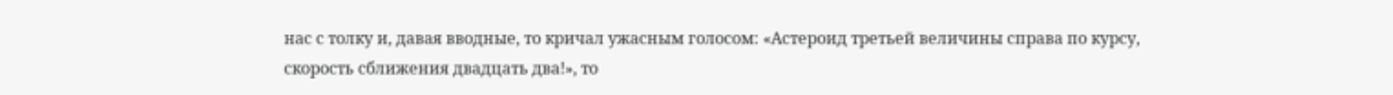нас с толку и, давая вводные, то кричал ужасным голосом: «Астероид третьей величины справа по курсу, скорость сближения двадцать два!», то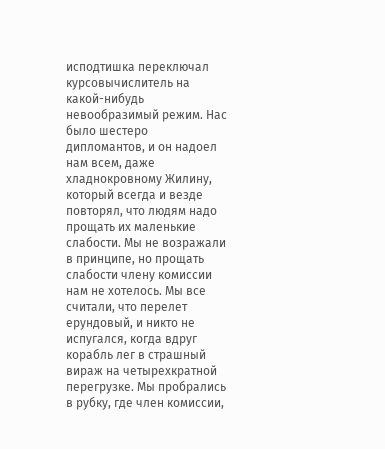исподтишка переключал курсовычислитель на какой-нибудь невообразимый режим. Нас было шестеро дипломантов, и он надоел нам всем, даже хладнокровному Жилину, который всегда и везде повторял, что людям надо прощать их маленькие слабости. Мы не возражали в принципе, но прощать слабости члену комиссии нам не хотелось. Мы все считали, что перелет ерундовый, и никто не испугался, когда вдруг корабль лег в страшный вираж на четырехкратной перегрузке. Мы пробрались в рубку, где член комиссии,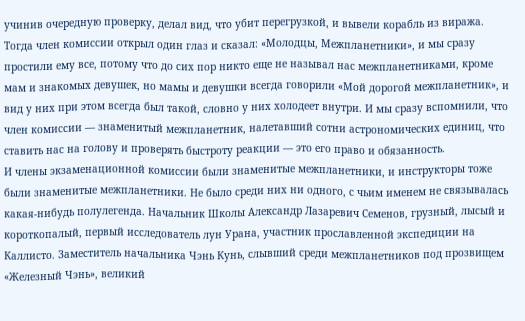учинив очередную проверку, делал вид, что убит перегрузкой, и вывели корабль из виража. Тогда член комиссии открыл один глаз и сказал: «Молодцы, Межпланетники», и мы сразу простили ему все, потому что до сих пор никто еще не называл нас межпланетниками, кроме мам и знакомых девушек, но мамы и девушки всегда говорили «Мой дорогой межпланетник», и вид у них при этом всегда был такой, словно у них холодеет внутри. И мы сразу вспомнили, что член комиссии — знаменитый межпланетник, налетавший сотни астрономических единиц, что ставить нас на голову и проверять быстроту реакции — это его право и обязанность.
И члены экзаменационной комиссии были знаменитые межпланетники, и инструкторы тоже были знаменитые межпланетники. Не было среди них ни одного, с чьим именем не связывалась какая-нибудь полулегенда. Начальник Школы Александр Лазаревич Семенов, грузный, лысый и короткопалый, первый исследователь лун Урана, участник прославленной экспедиции на Каллисто. Заместитель начальника Чэнь Кунь, слывший среди межпланетников под прозвищем «Железный Чэнь», великий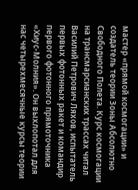мастер «прямой космогации» и создатель теории Зоны Абсолютно Свободного Полета. Курс космогации на трансмарсианских трассах читал Василий Петрович Ляхов, испытатель первых фотонных ракет и командир первого фотонного прямоточника «Хиус-Молния». Он выхлопотал для нас четырехмесячные курсы теории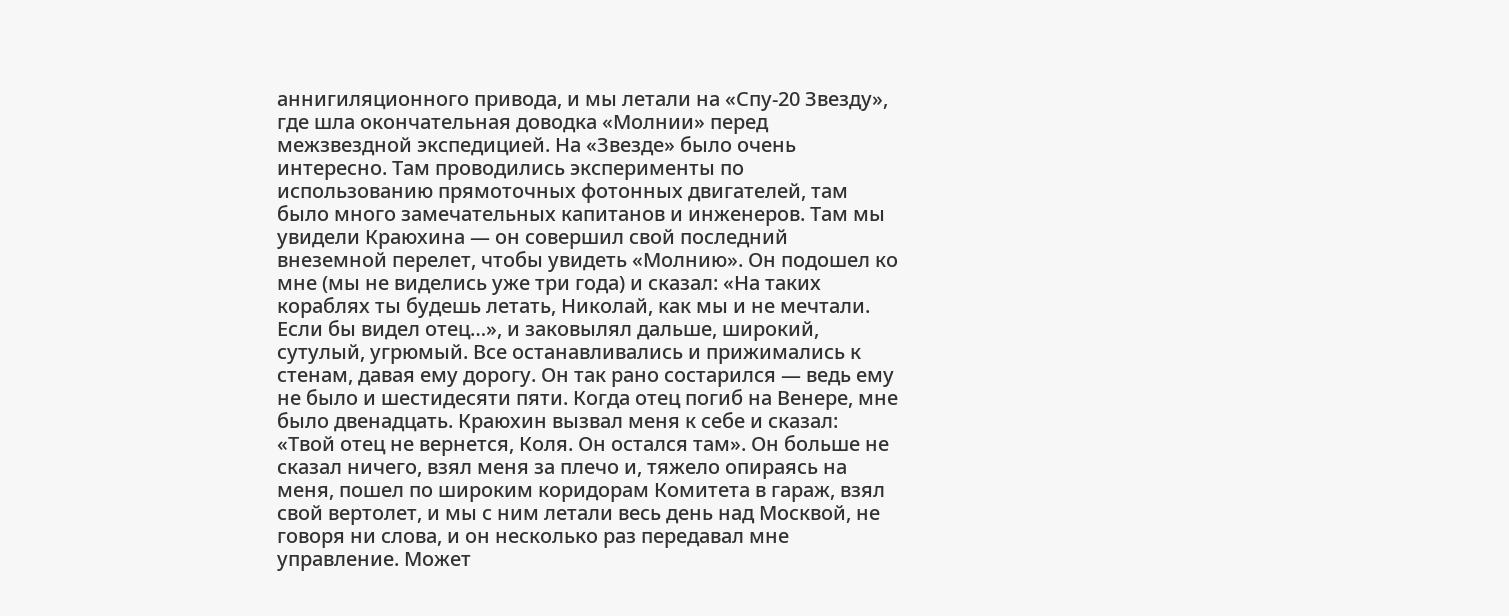аннигиляционного привода, и мы летали на «Спу-20 Звезду», где шла окончательная доводка «Молнии» перед межзвездной экспедицией. На «Звезде» было очень интересно. Там проводились эксперименты по использованию прямоточных фотонных двигателей, там было много замечательных капитанов и инженеров. Там мы увидели Краюхина — он совершил свой последний внеземной перелет, чтобы увидеть «Молнию». Он подошел ко мне (мы не виделись уже три года) и сказал: «На таких кораблях ты будешь летать, Николай, как мы и не мечтали. Если бы видел отец…», и заковылял дальше, широкий, сутулый, угрюмый. Все останавливались и прижимались к стенам, давая ему дорогу. Он так рано состарился — ведь ему не было и шестидесяти пяти. Когда отец погиб на Венере, мне было двенадцать. Краюхин вызвал меня к себе и сказал: «Твой отец не вернется, Коля. Он остался там». Он больше не сказал ничего, взял меня за плечо и, тяжело опираясь на меня, пошел по широким коридорам Комитета в гараж, взял свой вертолет, и мы с ним летали весь день над Москвой, не говоря ни слова, и он несколько раз передавал мне управление. Может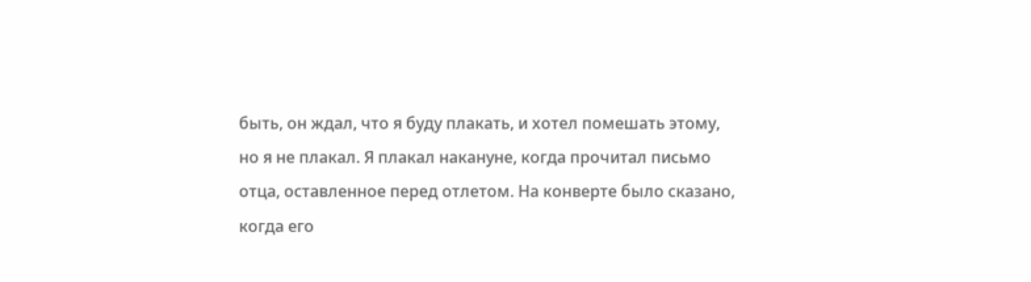быть, он ждал, что я буду плакать, и хотел помешать этому, но я не плакал. Я плакал накануне, когда прочитал письмо отца, оставленное перед отлетом. На конверте было сказано, когда его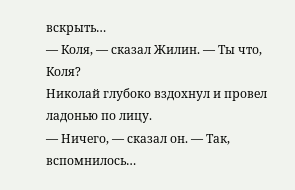вскрыть…
— Коля, — сказал Жилин. — Ты что, Коля?
Николай глубоко вздохнул и провел ладонью по лицу.
— Ничего, — сказал он. — Так, вспомнилось…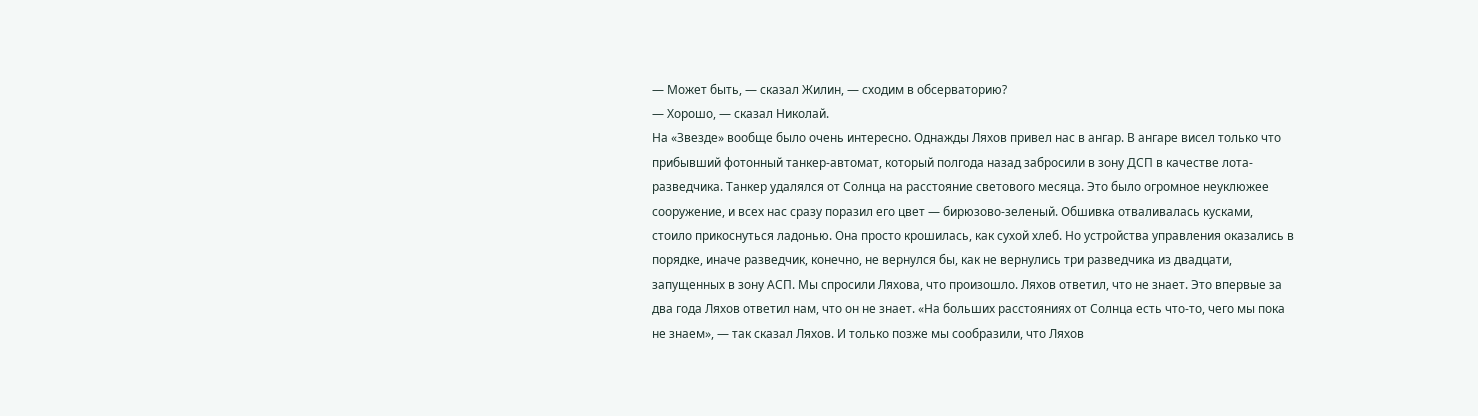— Может быть, — сказал Жилин, — сходим в обсерваторию?
— Хорошо, — сказал Николай.
На «Звезде» вообще было очень интересно. Однажды Ляхов привел нас в ангар. В ангаре висел только что прибывший фотонный танкер-автомат, который полгода назад забросили в зону ДСП в качестве лота-разведчика. Танкер удалялся от Солнца на расстояние светового месяца. Это было огромное неуклюжее сооружение, и всех нас сразу поразил его цвет — бирюзово-зеленый. Обшивка отваливалась кусками, стоило прикоснуться ладонью. Она просто крошилась, как сухой хлеб. Но устройства управления оказались в порядке, иначе разведчик, конечно, не вернулся бы, как не вернулись три разведчика из двадцати, запущенных в зону АСП. Мы спросили Ляхова, что произошло. Ляхов ответил, что не знает. Это впервые за два года Ляхов ответил нам, что он не знает. «На больших расстояниях от Солнца есть что-то, чего мы пока не знаем», — так сказал Ляхов. И только позже мы сообразили, что Ляхов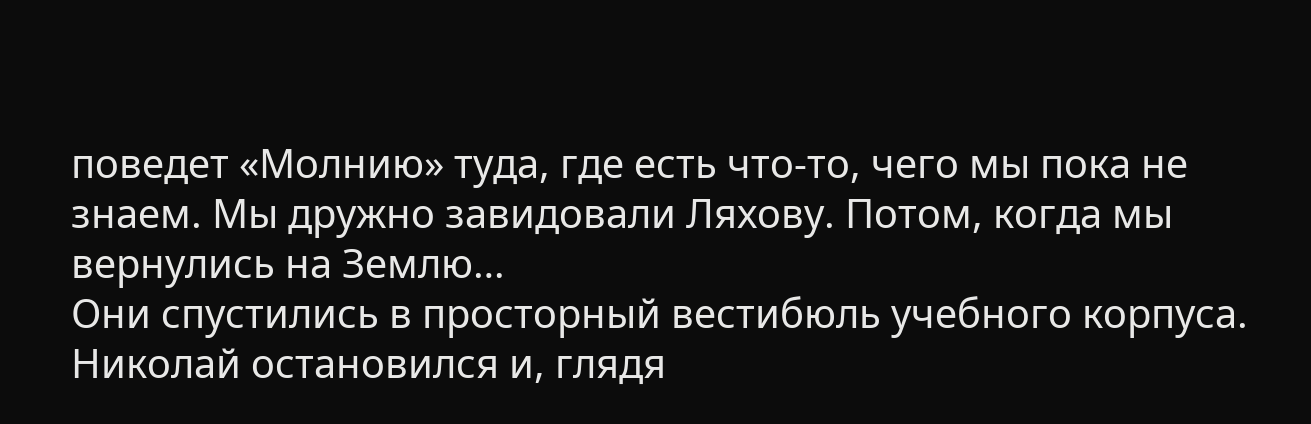поведет «Молнию» туда, где есть что-то, чего мы пока не знаем. Мы дружно завидовали Ляхову. Потом, когда мы вернулись на Землю…
Они спустились в просторный вестибюль учебного корпуса. Николай остановился и, глядя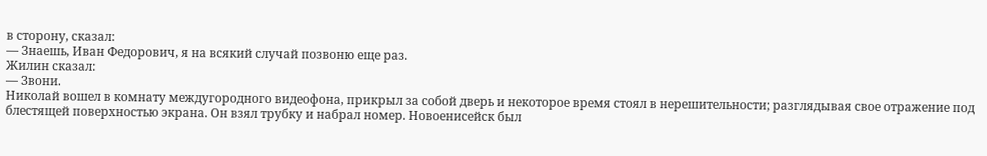в сторону, сказал:
— Знаешь, Иван Федорович, я на всякий случай позвоню еще раз.
Жилин сказал:
— Звони.
Николай вошел в комнату междугородного видеофона, прикрыл за собой дверь и некоторое время стоял в нерешительности; разглядывая свое отражение под блестящей поверхностью экрана. Он взял трубку и набрал номер. Новоенисейск был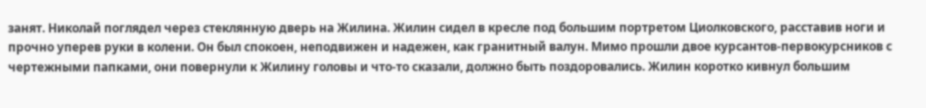занят. Николай поглядел через стеклянную дверь на Жилина. Жилин сидел в кресле под большим портретом Циолковского, расставив ноги и прочно уперев руки в колени. Он был спокоен, неподвижен и надежен, как гранитный валун. Мимо прошли двое курсантов-первокурсников с чертежными папками, они повернули к Жилину головы и что-то сказали, должно быть поздоровались. Жилин коротко кивнул большим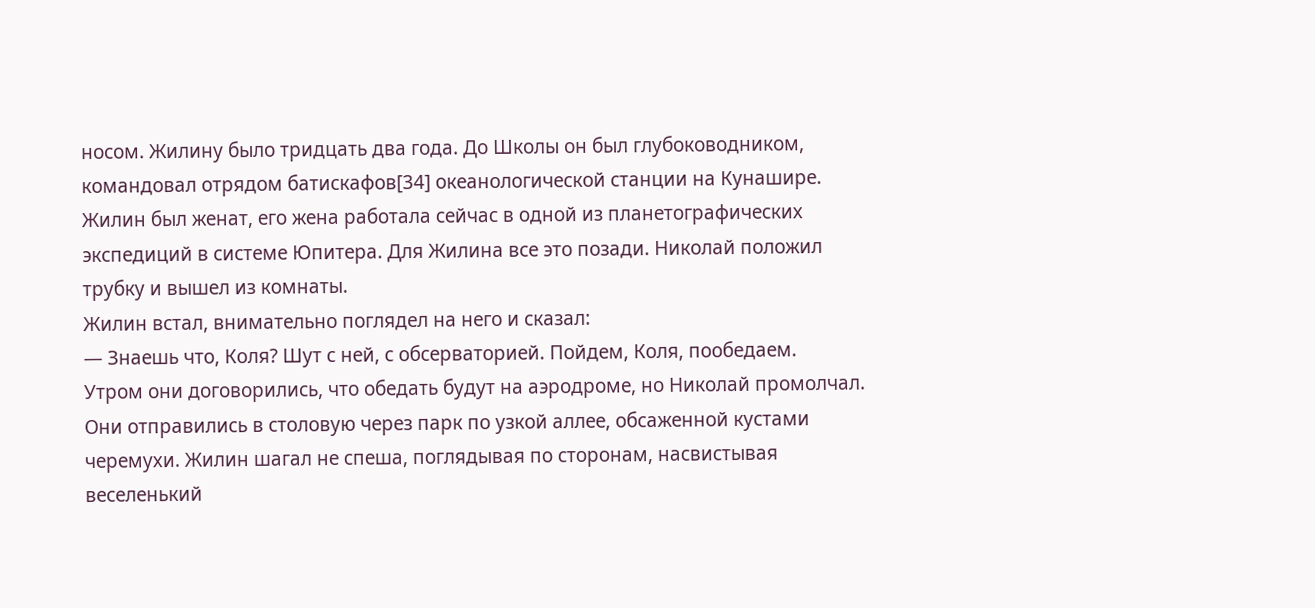носом. Жилину было тридцать два года. До Школы он был глубоководником, командовал отрядом батискафов[34] океанологической станции на Кунашире. Жилин был женат, его жена работала сейчас в одной из планетографических экспедиций в системе Юпитера. Для Жилина все это позади. Николай положил трубку и вышел из комнаты.
Жилин встал, внимательно поглядел на него и сказал:
— Знаешь что, Коля? Шут с ней, с обсерваторией. Пойдем, Коля, пообедаем.
Утром они договорились, что обедать будут на аэродроме, но Николай промолчал. Они отправились в столовую через парк по узкой аллее, обсаженной кустами черемухи. Жилин шагал не спеша, поглядывая по сторонам, насвистывая веселенький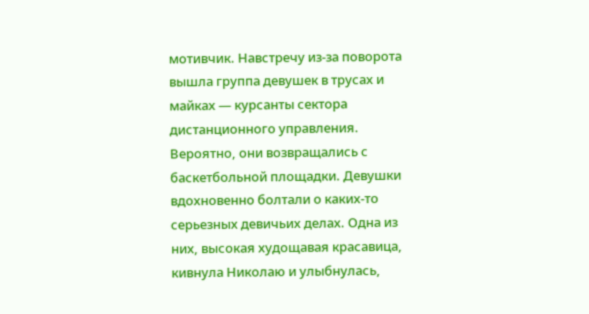мотивчик. Навстречу из-за поворота вышла группа девушек в трусах и майках — курсанты сектора дистанционного управления. Вероятно, они возвращались с баскетбольной площадки. Девушки вдохновенно болтали о каких-то серьезных девичьих делах. Одна из них, высокая худощавая красавица, кивнула Николаю и улыбнулась,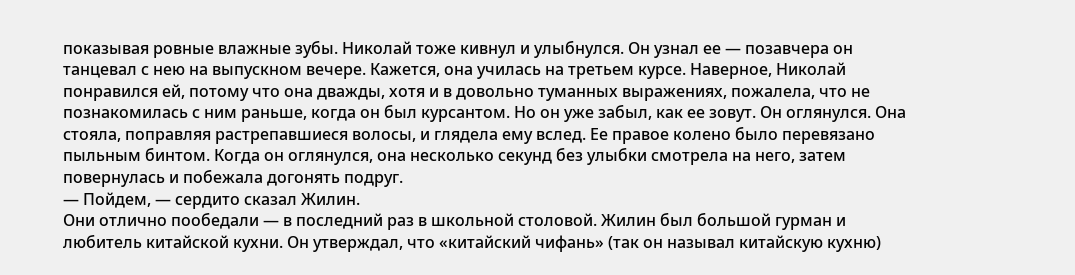показывая ровные влажные зубы. Николай тоже кивнул и улыбнулся. Он узнал ее — позавчера он танцевал с нею на выпускном вечере. Кажется, она училась на третьем курсе. Наверное, Николай понравился ей, потому что она дважды, хотя и в довольно туманных выражениях, пожалела, что не познакомилась с ним раньше, когда он был курсантом. Но он уже забыл, как ее зовут. Он оглянулся. Она стояла, поправляя растрепавшиеся волосы, и глядела ему вслед. Ее правое колено было перевязано пыльным бинтом. Когда он оглянулся, она несколько секунд без улыбки смотрела на него, затем повернулась и побежала догонять подруг.
— Пойдем, — сердито сказал Жилин.
Они отлично пообедали — в последний раз в школьной столовой. Жилин был большой гурман и любитель китайской кухни. Он утверждал, что «китайский чифань» (так он называл китайскую кухню)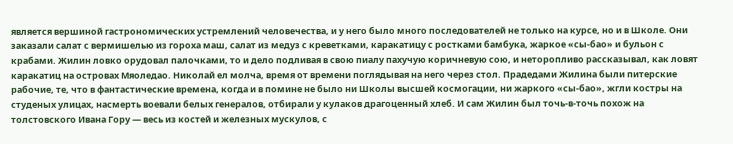является вершиной гастрономических устремлений человечества, и у него было много последователей не только на курсе, но и в Школе. Они заказали салат с вермишелью из гороха маш, салат из медуз с креветками, каракатицу с ростками бамбука, жаркое «сы-бао» и бульон с крабами. Жилин ловко орудовал палочками, то и дело подливая в свою пиалу пахучую коричневую сою, и неторопливо рассказывал, как ловят каракатиц на островах Мяоледао. Николай ел молча, время от времени поглядывая на него через стол. Прадедами Жилина были питерские рабочие, те, что в фантастические времена, когда и в помине не было ни Школы высшей космогации, ни жаркого «сы-бао», жгли костры на студеных улицах, насмерть воевали белых генералов, отбирали у кулаков драгоценный хлеб. И сам Жилин был точь-в-точь похож на толстовского Ивана Гору — весь из костей и железных мускулов, с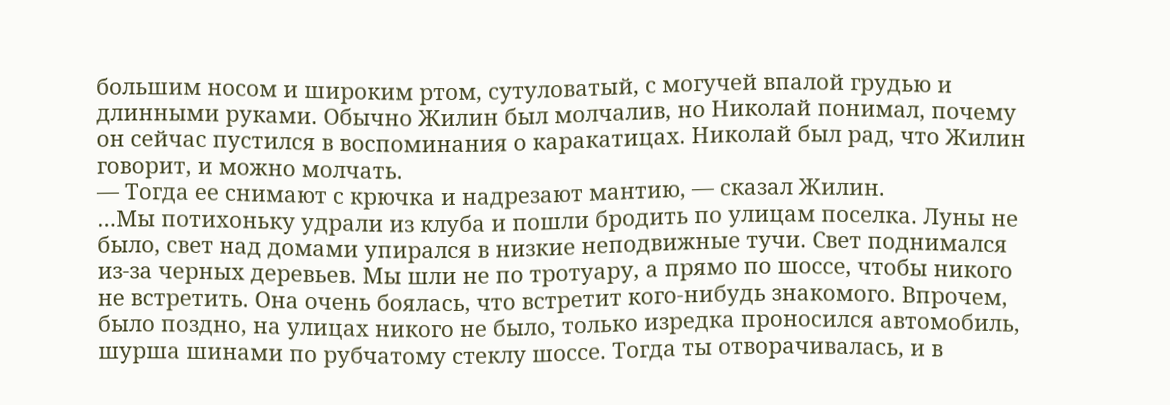большим носом и широким ртом, сутуловатый, с могучей впалой грудью и длинными руками. Обычно Жилин был молчалив, но Николай понимал, почему он сейчас пустился в воспоминания о каракатицах. Николай был рад, что Жилин говорит, и можно молчать.
— Тогда ее снимают с крючка и надрезают мантию, — сказал Жилин.
…Мы потихоньку удрали из клуба и пошли бродить по улицам поселка. Луны не было, свет над домами упирался в низкие неподвижные тучи. Свет поднимался из-за черных деревьев. Мы шли не по тротуару, а прямо по шоссе, чтобы никого не встретить. Она очень боялась, что встретит кого-нибудь знакомого. Впрочем, было поздно, на улицах никого не было, только изредка проносился автомобиль, шурша шинами по рубчатому стеклу шоссе. Тогда ты отворачивалась, и в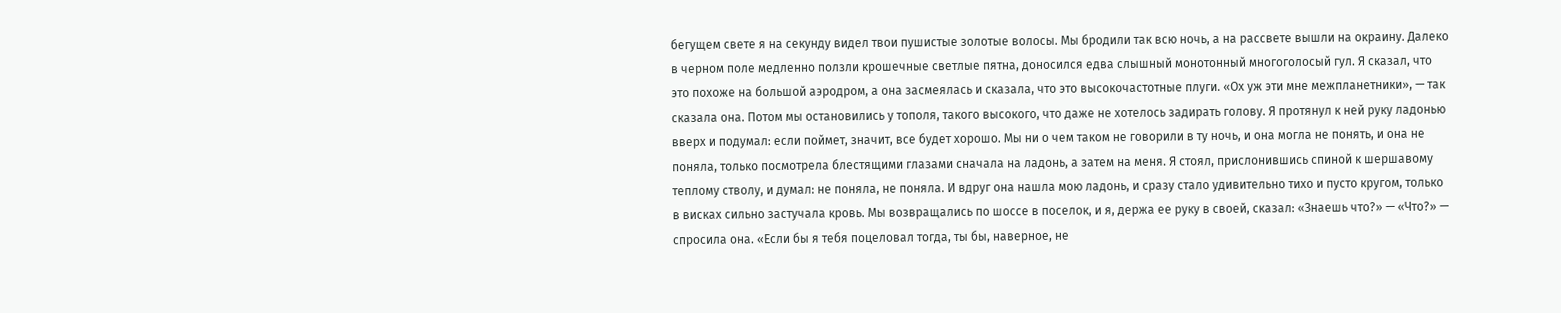бегущем свете я на секунду видел твои пушистые золотые волосы. Мы бродили так всю ночь, а на рассвете вышли на окраину. Далеко в черном поле медленно ползли крошечные светлые пятна, доносился едва слышный монотонный многоголосый гул. Я сказал, что это похоже на большой аэродром, а она засмеялась и сказала, что это высокочастотные плуги. «Ох уж эти мне межпланетники», — так сказала она. Потом мы остановились у тополя, такого высокого, что даже не хотелось задирать голову. Я протянул к ней руку ладонью вверх и подумал: если поймет, значит, все будет хорошо. Мы ни о чем таком не говорили в ту ночь, и она могла не понять, и она не поняла, только посмотрела блестящими глазами сначала на ладонь, а затем на меня. Я стоял, прислонившись спиной к шершавому теплому стволу, и думал: не поняла, не поняла. И вдруг она нашла мою ладонь, и сразу стало удивительно тихо и пусто кругом, только в висках сильно застучала кровь. Мы возвращались по шоссе в поселок, и я, держа ее руку в своей, сказал: «Знаешь что?» — «Что?» — спросила она. «Если бы я тебя поцеловал тогда, ты бы, наверное, не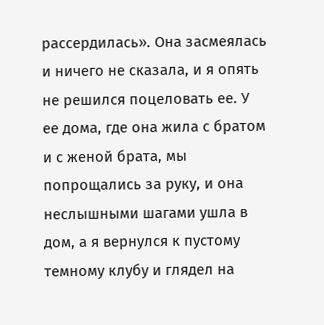рассердилась». Она засмеялась и ничего не сказала, и я опять не решился поцеловать ее. У ее дома, где она жила с братом и с женой брата, мы попрощались за руку, и она неслышными шагами ушла в дом, а я вернулся к пустому темному клубу и глядел на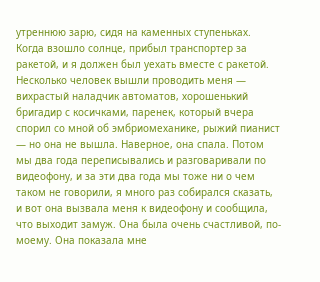утреннюю зарю, сидя на каменных ступеньках. Когда взошло солнце, прибыл транспортер за ракетой, и я должен был уехать вместе с ракетой. Несколько человек вышли проводить меня — вихрастый наладчик автоматов, хорошенький бригадир с косичками, паренек, который вчера спорил со мной об эмбриомеханике, рыжий пианист — но она не вышла. Наверное, она спала. Потом мы два года переписывались и разговаривали по видеофону, и за эти два года мы тоже ни о чем таком не говорили, я много раз собирался сказать, и вот она вызвала меня к видеофону и сообщила, что выходит замуж. Она была очень счастливой, по-моему. Она показала мне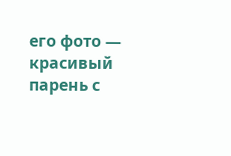его фото — красивый парень с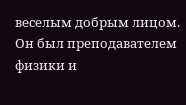веселым добрым лицом. Он был преподавателем физики и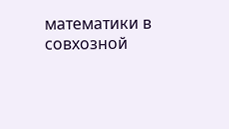математики в совхозной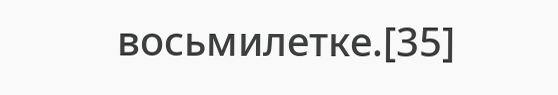восьмилетке.[35]